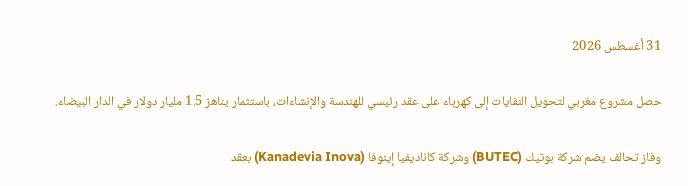31 أغسطس 2026

حصل مشروع مغربي لتحويل النفايات إلى كهرباء على عقد رئيسي للهندسة والإنشاءات، باستثمار يناهز 1.5 مليار دولار في الدار البيضاء.

وفاز تحالف يضم شركة بوتيك (BUTEC) وشركة كاناديفيا إينوفا (Kanadevia Inova) بعقد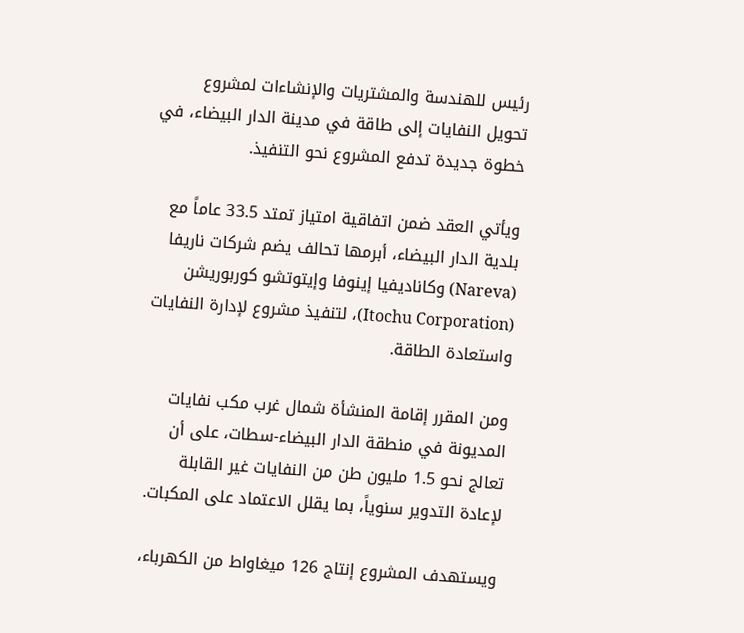رئيس للهندسة والمشتريات والإنشاءات لمشروع تحويل النفايات إلى طاقة في مدينة الدار البيضاء، في خطوة جديدة تدفع المشروع نحو التنفيذ.

ويأتي العقد ضمن اتفاقية امتياز تمتد 33.5 عاماً مع بلدية الدار البيضاء، أبرمها تحالف يضم شركات ناريفا (Nareva) وكاناديفيا إينوفا وإيتوتشو كوربوريشن (Itochu Corporation)، لتنفيذ مشروع لإدارة النفايات واستعادة الطاقة.

ومن المقرر إقامة المنشأة شمال غرب مكب نفايات المديونة في منطقة الدار البيضاء-سطات، على أن تعالج نحو 1.5 مليون طن من النفايات غير القابلة لإعادة التدوير سنوياً، بما يقلل الاعتماد على المكبات.

ويستهدف المشروع إنتاج 126 ميغاواط من الكهرباء،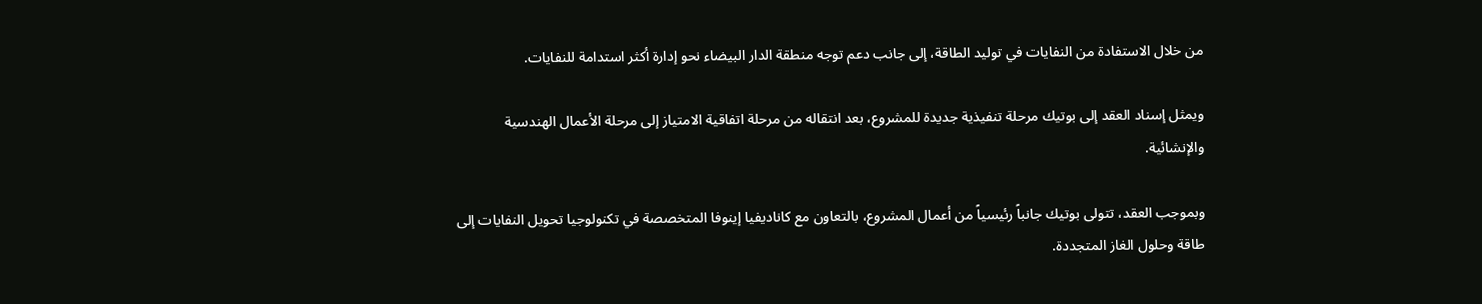من خلال الاستفادة من النفايات في توليد الطاقة، إلى جانب دعم توجه منطقة الدار البيضاء نحو إدارة أكثر استدامة للنفايات.

ويمثل إسناد العقد إلى بوتيك مرحلة تنفيذية جديدة للمشروع، بعد انتقاله من مرحلة اتفاقية الامتياز إلى مرحلة الأعمال الهندسية والإنشائية.

وبموجب العقد، تتولى بوتيك جانباً رئيسياً من أعمال المشروع، بالتعاون مع كاناديفيا إينوفا المتخصصة في تكنولوجيا تحويل النفايات إلى طاقة وحلول الغاز المتجددة.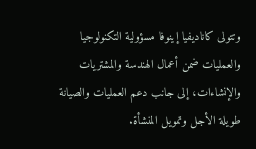وتتولى كاناديفيا إينوفا مسؤولية التكنولوجيا والعمليات ضمن أعمال الهندسة والمشتريات والإنشاءات، إلى جانب دعم العمليات والصيانة طويلة الأجل وتمويل المنشأة.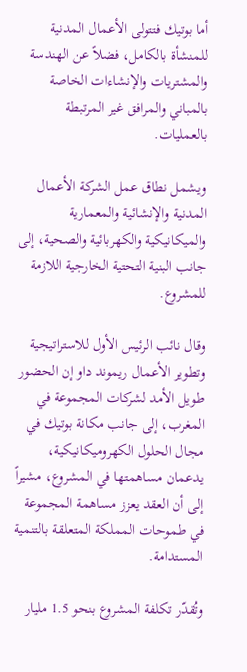أما بوتيك فتتولى الأعمال المدنية للمنشأة بالكامل، فضلاً عن الهندسة والمشتريات والإنشاءات الخاصة بالمباني والمرافق غير المرتبطة بالعمليات.

ويشمل نطاق عمل الشركة الأعمال المدنية والإنشائية والمعمارية والميكانيكية والكهربائية والصحية، إلى جانب البنية التحتية الخارجية اللازمة للمشروع.

وقال نائب الرئيس الأول للاستراتيجية وتطوير الأعمال ريموند داو إن الحضور طويل الأمد لشركات المجموعة في المغرب، إلى جانب مكانة بوتيك في مجال الحلول الكهروميكانيكية، يدعمان مساهمتها في المشروع، مشيراً إلى أن العقد يعزز مساهمة المجموعة في طموحات المملكة المتعلقة بالتنمية المستدامة.

وتُقدّر تكلفة المشروع بنحو 1.5 مليار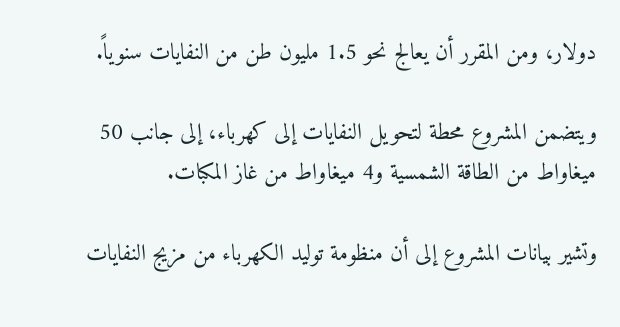دولار، ومن المقرر أن يعالج نحو 1.5 مليون طن من النفايات سنوياً.

ويتضمن المشروع محطة لتحويل النفايات إلى كهرباء، إلى جانب 50 ميغاواط من الطاقة الشمسية و4 ميغاواط من غاز المكبات.

وتشير بيانات المشروع إلى أن منظومة توليد الكهرباء من مزيج النفايات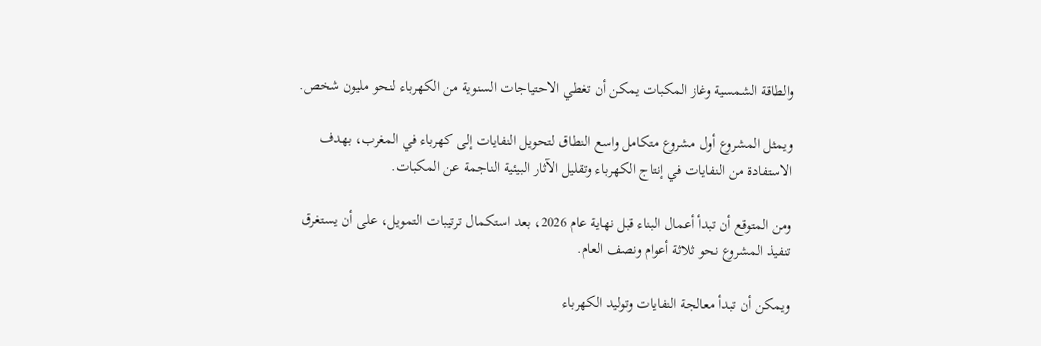والطاقة الشمسية وغاز المكبات يمكن أن تغطي الاحتياجات السنوية من الكهرباء لنحو مليون شخص.

ويمثل المشروع أول مشروع متكامل واسع النطاق لتحويل النفايات إلى كهرباء في المغرب، بهدف الاستفادة من النفايات في إنتاج الكهرباء وتقليل الآثار البيئية الناجمة عن المكبات.

ومن المتوقع أن تبدأ أعمال البناء قبل نهاية عام 2026، بعد استكمال ترتيبات التمويل، على أن يستغرق تنفيذ المشروع نحو ثلاثة أعوام ونصف العام.

ويمكن أن تبدأ معالجة النفايات وتوليد الكهرباء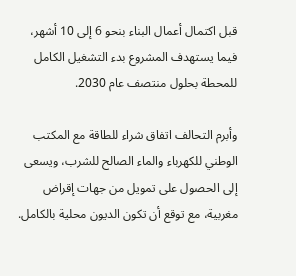قبل اكتمال أعمال البناء بنحو 6 إلى 10 أشهر، فيما يستهدف المشروع بدء التشغيل الكامل للمحطة بحلول منتصف عام 2030.

وأبرم التحالف اتفاق شراء للطاقة مع المكتب الوطني للكهرباء والماء الصالح للشرب، ويسعى إلى الحصول على تمويل من جهات إقراض مغربية، مع توقع أن تكون الديون محلية بالكامل.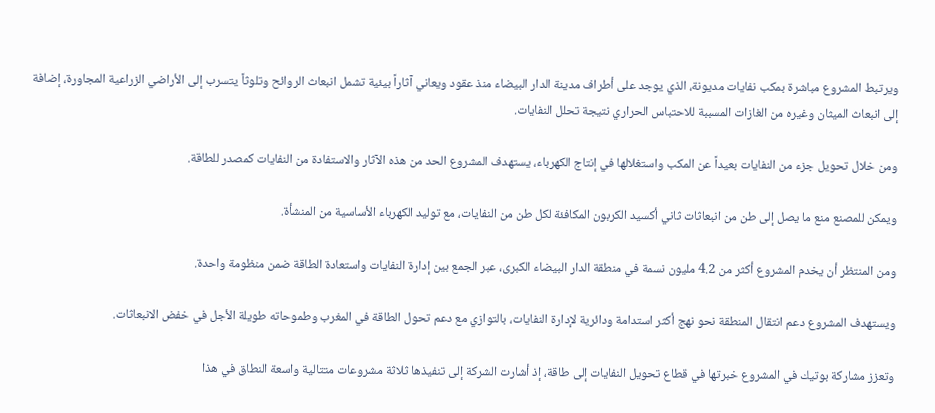ويرتبط المشروع مباشرة بمكب نفايات مديونة، الذي يوجد على أطراف مدينة الدار البيضاء منذ عقود ويعاني آثاراً بيئية تشمل انبعاث الروائح وتلوثاً يتسرب إلى الأراضي الزراعية المجاورة، إضافة إلى انبعاث الميثان وغيره من الغازات المسببة للاحتباس الحراري نتيجة تحلل النفايات.

ومن خلال تحويل جزء من النفايات بعيداً عن المكب واستغلالها في إنتاج الكهرباء، يستهدف المشروع الحد من هذه الآثار والاستفادة من النفايات كمصدر للطاقة.

ويمكن للمصنع منع ما يصل إلى طن من انبعاثات ثاني أكسيد الكربون المكافئة لكل طن من النفايات، مع توليد الكهرباء الأساسية من المنشأة.

ومن المنتظر أن يخدم المشروع أكثر من 4.2 مليون نسمة في منطقة الدار البيضاء الكبرى، عبر الجمع بين إدارة النفايات واستعادة الطاقة ضمن منظومة واحدة.

ويستهدف المشروع دعم انتقال المنطقة نحو نهج أكثر استدامة ودائرية لإدارة النفايات، بالتوازي مع دعم تحول الطاقة في المغرب وطموحاته طويلة الأجل في خفض الانبعاثات.

وتعزز مشاركة بوتيك في المشروع خبرتها في قطاع تحويل النفايات إلى طاقة، إذ أشارت الشركة إلى تنفيذها ثلاثة مشروعات متتالية واسعة النطاق في هذا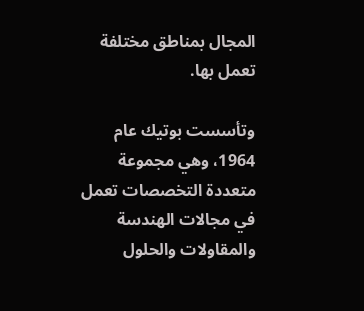المجال بمناطق مختلفة تعمل بها.

وتأسست بوتيك عام 1964، وهي مجموعة متعددة التخصصات تعمل في مجالات الهندسة والمقاولات والحلول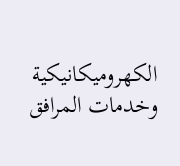الكهروميكانيكية وخدمات المرافق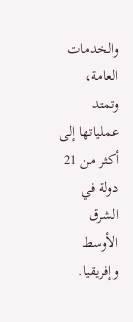والخدمات العامة، وتمتد عملياتها إلى أكثر من 21 دولة في الشرق الأوسط وإفريقيا.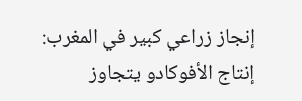إنجاز زراعي كبير في المغرب: إنتاج الأفوكادو يتجاوز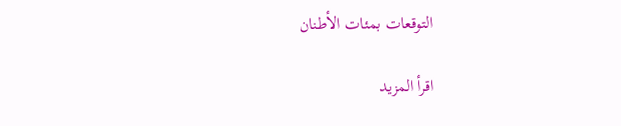التوقعات بمئات الأطنان

اقرأ المزيد